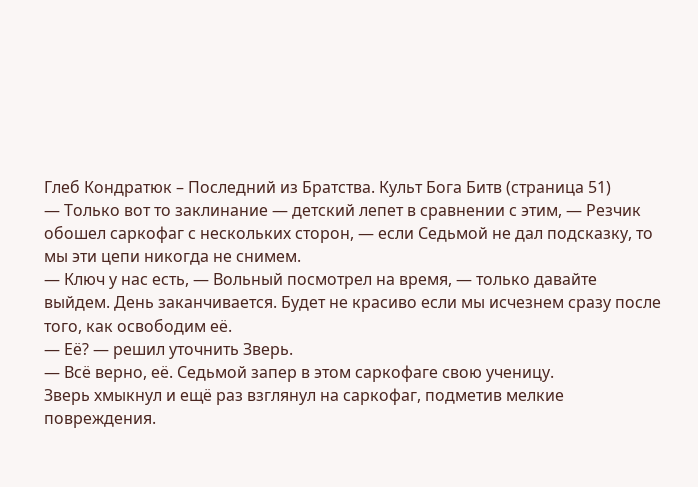Глеб Кондратюк – Последний из Братства. Культ Бога Битв (страница 51)
— Только вот то заклинание — детский лепет в сравнении с этим, — Резчик обошел саркофаг с нескольких сторон, — если Седьмой не дал подсказку, то мы эти цепи никогда не снимем.
— Ключ у нас есть, — Вольный посмотрел на время, — только давайте выйдем. День заканчивается. Будет не красиво если мы исчезнем сразу после того, как освободим её.
— Её? — решил уточнить Зверь.
— Всё верно, её. Седьмой запер в этом саркофаге свою ученицу.
Зверь хмыкнул и ещё раз взглянул на саркофаг, подметив мелкие повреждения.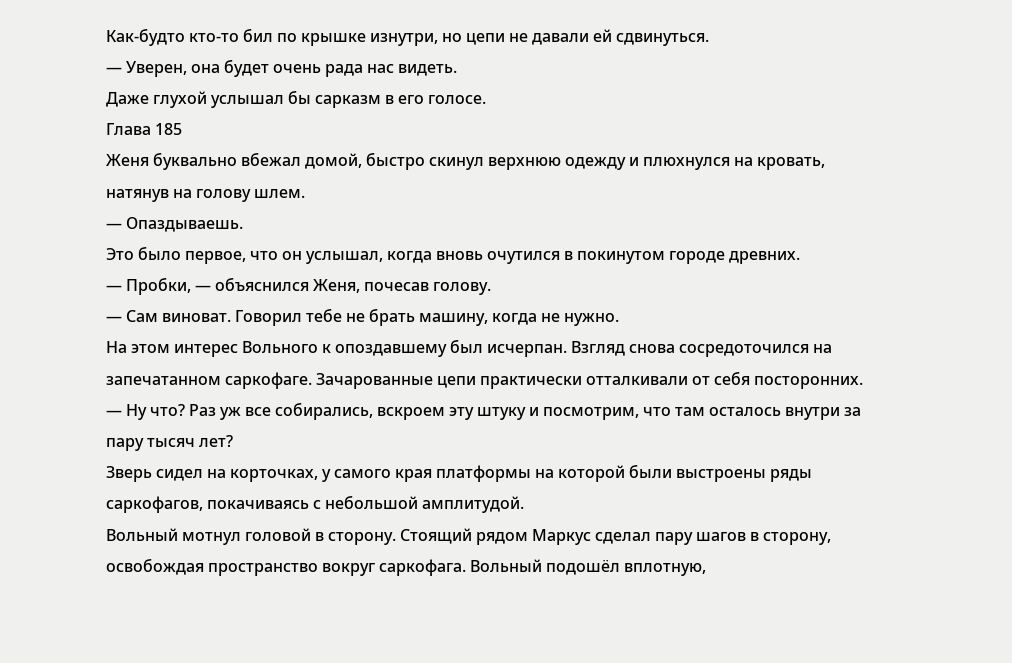Как-будто кто-то бил по крышке изнутри, но цепи не давали ей сдвинуться.
— Уверен, она будет очень рада нас видеть.
Даже глухой услышал бы сарказм в его голосе.
Глава 185
Женя буквально вбежал домой, быстро скинул верхнюю одежду и плюхнулся на кровать, натянув на голову шлем.
— Опаздываешь.
Это было первое, что он услышал, когда вновь очутился в покинутом городе древних.
— Пробки, — объяснился Женя, почесав голову.
— Сам виноват. Говорил тебе не брать машину, когда не нужно.
На этом интерес Вольного к опоздавшему был исчерпан. Взгляд снова сосредоточился на запечатанном саркофаге. Зачарованные цепи практически отталкивали от себя посторонних.
— Ну что? Раз уж все собирались, вскроем эту штуку и посмотрим, что там осталось внутри за пару тысяч лет?
Зверь сидел на корточках, у самого края платформы на которой были выстроены ряды саркофагов, покачиваясь с небольшой амплитудой.
Вольный мотнул головой в сторону. Стоящий рядом Маркус сделал пару шагов в сторону, освобождая пространство вокруг саркофага. Вольный подошёл вплотную,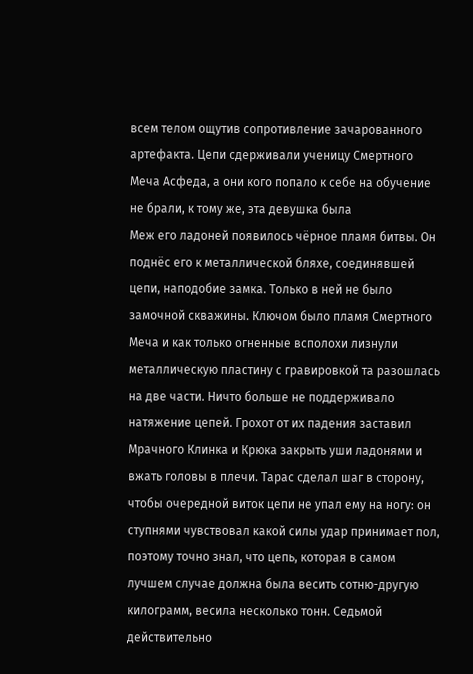всем телом ощутив сопротивление зачарованного артефакта. Цепи сдерживали ученицу Смертного Меча Асфеда, а они кого попало к себе на обучение не брали, к тому же, эта девушка была
Меж его ладоней появилось чёрное пламя битвы. Он поднёс его к металлической бляхе, соединявшей цепи, наподобие замка. Только в ней не было замочной скважины. Ключом было пламя Смертного Меча и как только огненные всполохи лизнули металлическую пластину с гравировкой та разошлась на две части. Ничто больше не поддерживало натяжение цепей. Грохот от их падения заставил Мрачного Клинка и Крюка закрыть уши ладонями и вжать головы в плечи. Тарас сделал шаг в сторону, чтобы очередной виток цепи не упал ему на ногу: он ступнями чувствовал какой силы удар принимает пол, поэтому точно знал, что цепь, которая в самом лучшем случае должна была весить сотню-другую килограмм, весила несколько тонн. Седьмой действительно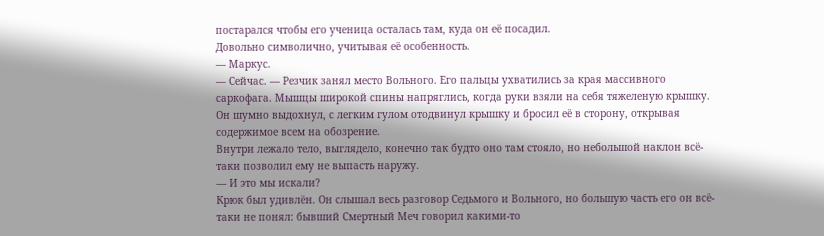постарался чтобы его ученица осталась там, куда он её посадил.
Довольно символично, учитывая её особенность.
— Маркус.
— Сейчас. — Резчик занял место Вольного. Его пальцы ухватились за края массивного саркофага. Мышцы широкой спины напряглись, когда руки взяли на себя тяжеленую крышку. Он шумно выдохнул, с легким гулом отодвинул крышку и бросил её в сторону, открывая содержимое всем на обозрение.
Внутри лежало тело, выглядело, конечно так будто оно там стояло, но небольшой наклон всё-таки позволил ему не выпасть наружу.
— И это мы искали?
Крюк был удивлён. Он слышал весь разговор Седьмого и Вольного, но большую часть его он всё-таки не понял: бывший Смертный Меч говорил какими-то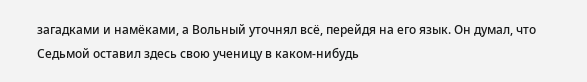загадками и намёками, а Вольный уточнял всё, перейдя на его язык. Он думал, что Седьмой оставил здесь свою ученицу в каком-нибудь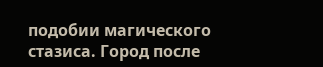подобии магического стазиса. Город после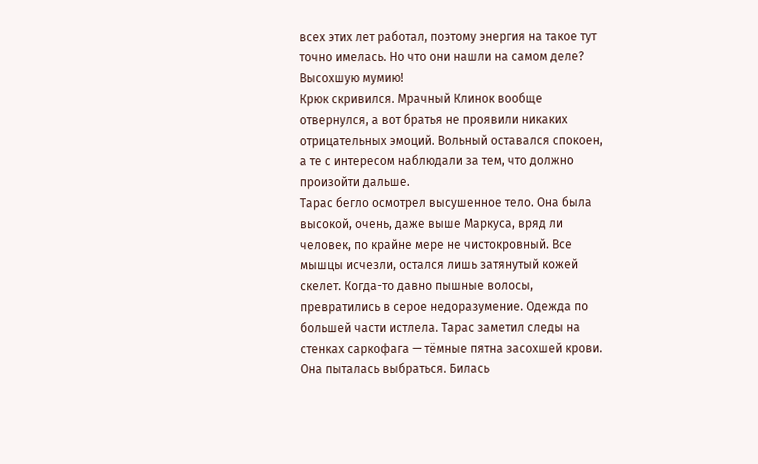всех этих лет работал, поэтому энергия на такое тут точно имелась. Но что они нашли на самом деле?
Высохшую мумию!
Крюк скривился. Мрачный Клинок вообще отвернулся, а вот братья не проявили никаких отрицательных эмоций. Вольный оставался спокоен, а те с интересом наблюдали за тем, что должно произойти дальше.
Тарас бегло осмотрел высушенное тело. Она была высокой, очень, даже выше Маркуса, вряд ли человек, по крайне мере не чистокровный. Все мышцы исчезли, остался лишь затянутый кожей скелет. Когда-то давно пышные волосы, превратились в серое недоразумение. Одежда по большей части истлела. Тарас заметил следы на стенках саркофага — тёмные пятна засохшей крови. Она пыталась выбраться. Билась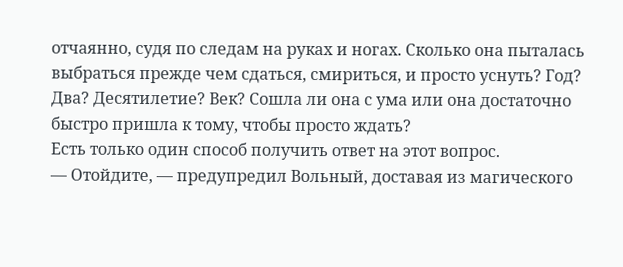отчаянно, судя по следам на руках и ногах. Сколько она пыталась выбраться прежде чем сдаться, смириться, и просто уснуть? Год? Два? Десятилетие? Век? Сошла ли она с ума или она достаточно быстро пришла к тому, чтобы просто ждать?
Есть только один способ получить ответ на этот вопрос.
— Отойдите, — предупредил Вольный, доставая из магического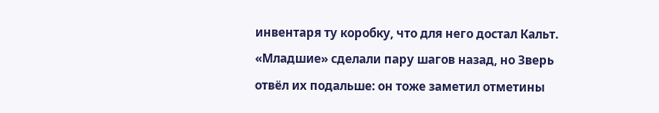инвентаря ту коробку, что для него достал Кальт.
«Младшие» сделали пару шагов назад, но Зверь отвёл их подальше: он тоже заметил отметины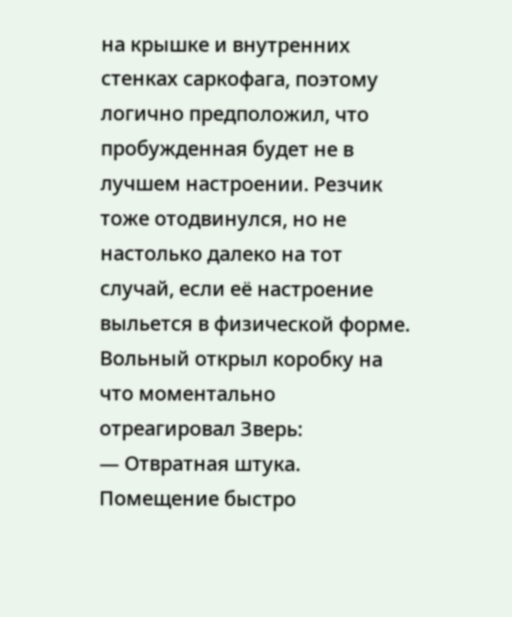на крышке и внутренних стенках саркофага, поэтому логично предположил, что пробужденная будет не в лучшем настроении. Резчик тоже отодвинулся, но не настолько далеко на тот случай, если её настроение выльется в физической форме.
Вольный открыл коробку на что моментально отреагировал Зверь:
— Отвратная штука.
Помещение быстро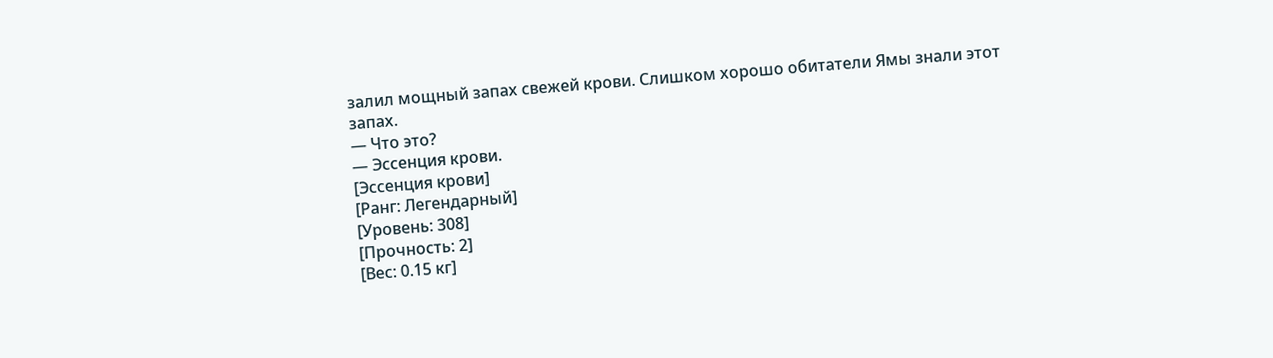залил мощный запах свежей крови. Слишком хорошо обитатели Ямы знали этот запах.
— Что это?
— Эссенция крови.
[Эссенция крови]
[Ранг: Легендарный]
[Уровень: 308]
[Прочность: 2]
[Вес: 0.15 кг]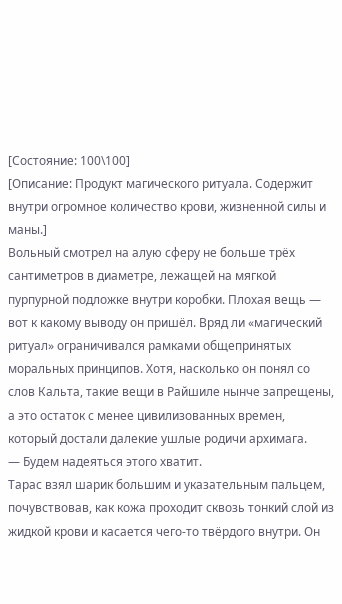[Состояние: 100\100]
[Описание: Продукт магического ритуала. Содержит внутри огромное количество крови, жизненной силы и маны.]
Вольный смотрел на алую сферу не больше трёх сантиметров в диаметре, лежащей на мягкой пурпурной подложке внутри коробки. Плохая вещь — вот к какому выводу он пришёл. Вряд ли «магический ритуал» ограничивался рамками общепринятых моральных принципов. Хотя, насколько он понял со слов Кальта, такие вещи в Райшиле нынче запрещены, а это остаток с менее цивилизованных времен, который достали далекие ушлые родичи архимага.
— Будем надеяться этого хватит.
Тарас взял шарик большим и указательным пальцем, почувствовав, как кожа проходит сквозь тонкий слой из жидкой крови и касается чего-то твёрдого внутри. Он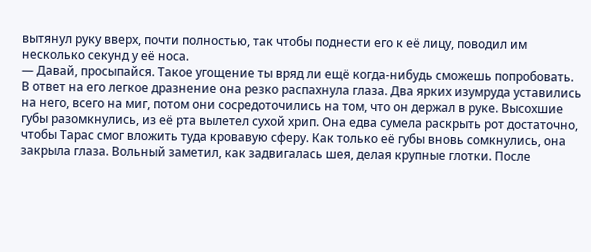вытянул руку вверх, почти полностью, так чтобы поднести его к её лицу, поводил им несколько секунд у её носа.
— Давай, просыпайся. Такое угощение ты вряд ли ещё когда-нибудь сможешь попробовать.
В ответ на его легкое дразнение она резко распахнула глаза. Два ярких изумруда уставились на него, всего на миг, потом они сосредоточились на том, что он держал в руке. Высохшие губы разомкнулись, из её рта вылетел сухой хрип. Она едва сумела раскрыть рот достаточно, чтобы Тарас смог вложить туда кровавую сферу. Как только её губы вновь сомкнулись, она закрыла глаза. Вольный заметил, как задвигалась шея, делая крупные глотки. После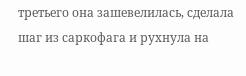третьего она зашевелилась, сделала шаг из саркофага и рухнула на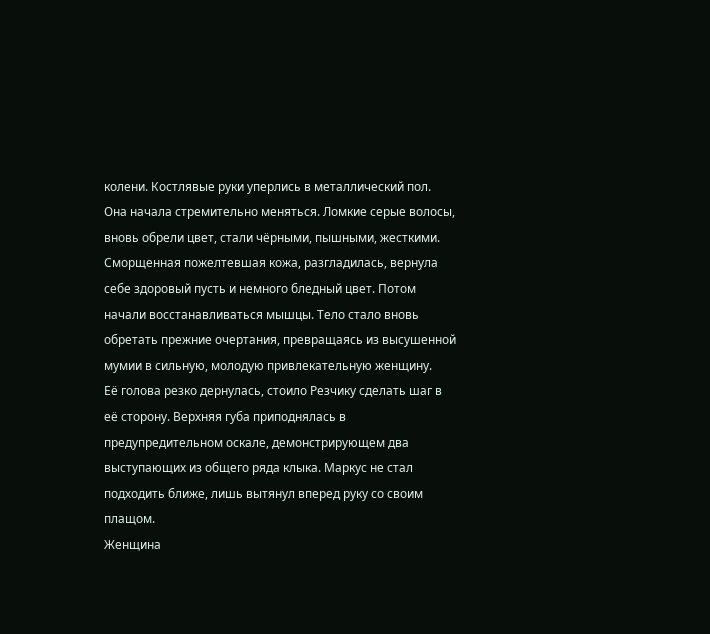колени. Костлявые руки уперлись в металлический пол.
Она начала стремительно меняться. Ломкие серые волосы, вновь обрели цвет, стали чёрными, пышными, жесткими. Сморщенная пожелтевшая кожа, разгладилась, вернула себе здоровый пусть и немного бледный цвет. Потом начали восстанавливаться мышцы. Тело стало вновь обретать прежние очертания, превращаясь из высушенной мумии в сильную, молодую привлекательную женщину.
Её голова резко дернулась, стоило Резчику сделать шаг в её сторону. Верхняя губа приподнялась в предупредительном оскале, демонстрирующем два выступающих из общего ряда клыка. Маркус не стал подходить ближе, лишь вытянул вперед руку со своим плащом.
Женщина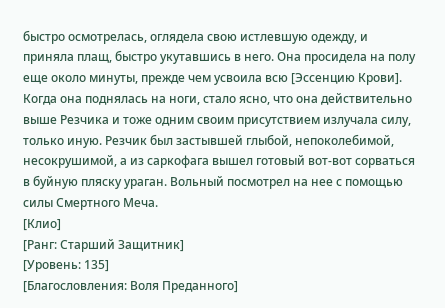быстро осмотрелась, оглядела свою истлевшую одежду, и приняла плащ, быстро укутавшись в него. Она просидела на полу еще около минуты, прежде чем усвоила всю [Эссенцию Крови]. Когда она поднялась на ноги, стало ясно, что она действительно выше Резчика и тоже одним своим присутствием излучала силу, только иную. Резчик был застывшей глыбой, непоколебимой, несокрушимой, а из саркофага вышел готовый вот-вот сорваться в буйную пляску ураган. Вольный посмотрел на нее с помощью силы Смертного Меча.
[Клио]
[Ранг: Старший Защитник]
[Уровень: 135]
[Благословления: Воля Преданного]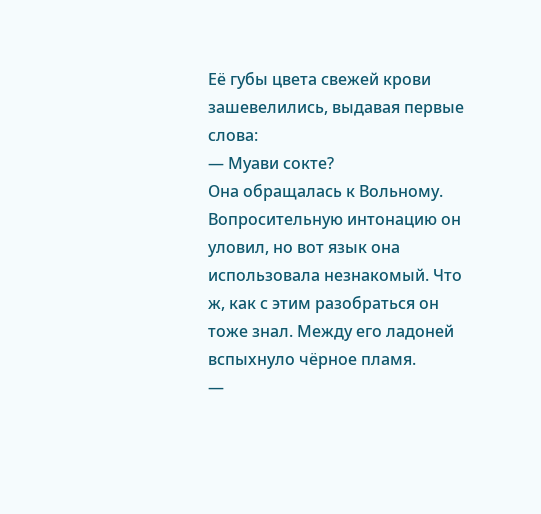Её губы цвета свежей крови зашевелились, выдавая первые слова:
— Муави сокте?
Она обращалась к Вольному. Вопросительную интонацию он уловил, но вот язык она использовала незнакомый. Что ж, как с этим разобраться он тоже знал. Между его ладоней вспыхнуло чёрное пламя.
—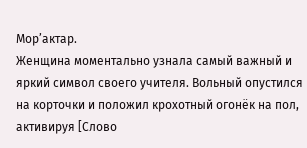Мор’актар.
Женщина моментально узнала самый важный и яркий символ своего учителя. Вольный опустился на корточки и положил крохотный огонёк на пол, активируя [Слово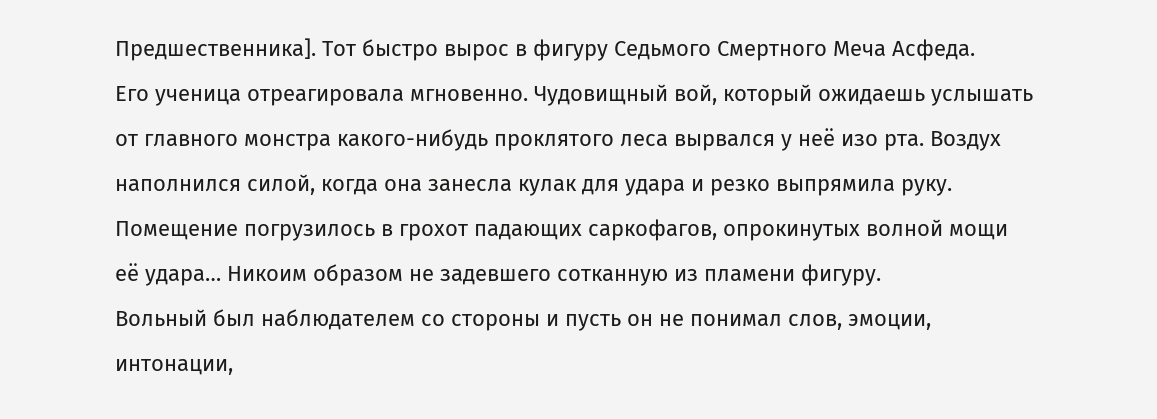Предшественника]. Тот быстро вырос в фигуру Седьмого Смертного Меча Асфеда.
Его ученица отреагировала мгновенно. Чудовищный вой, который ожидаешь услышать от главного монстра какого-нибудь проклятого леса вырвался у неё изо рта. Воздух наполнился силой, когда она занесла кулак для удара и резко выпрямила руку. Помещение погрузилось в грохот падающих саркофагов, опрокинутых волной мощи её удара… Никоим образом не задевшего сотканную из пламени фигуру.
Вольный был наблюдателем со стороны и пусть он не понимал слов, эмоции, интонации,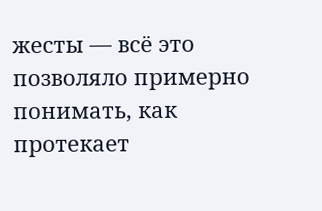жесты — всё это позволяло примерно понимать, как протекает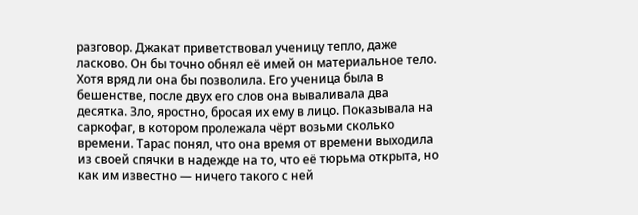разговор. Джакат приветствовал ученицу тепло, даже ласково. Он бы точно обнял её имей он материальное тело. Хотя вряд ли она бы позволила. Его ученица была в бешенстве, после двух его слов она вываливала два десятка. Зло, яростно, бросая их ему в лицо. Показывала на саркофаг, в котором пролежала чёрт возьми сколько времени. Тарас понял, что она время от времени выходила из своей спячки в надежде на то, что её тюрьма открыта, но как им известно — ничего такого с ней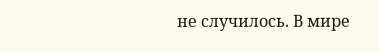не случилось. В мире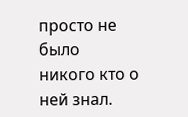просто не было никого кто о ней знал.